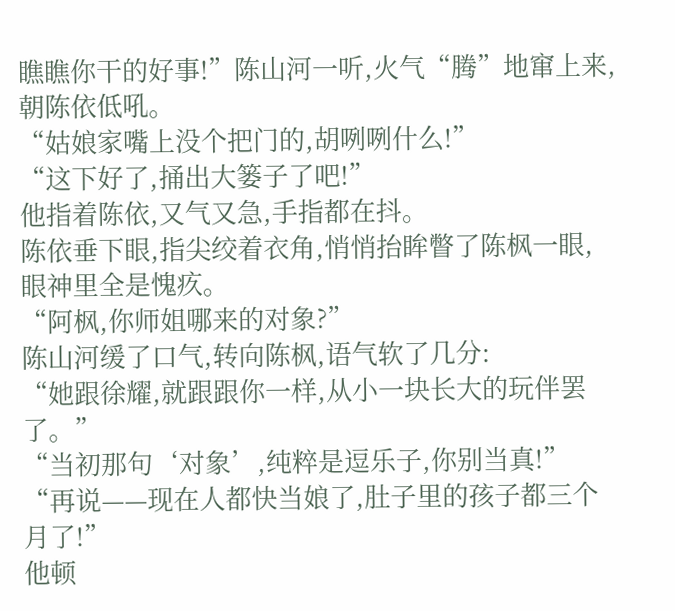瞧瞧你干的好事!”陈山河一听,火气“腾”地窜上来,朝陈依低吼。
“姑娘家嘴上没个把门的,胡咧咧什么!”
“这下好了,捅出大篓子了吧!”
他指着陈依,又气又急,手指都在抖。
陈依垂下眼,指尖绞着衣角,悄悄抬眸瞥了陈枫一眼,眼神里全是愧疚。
“阿枫,你师姐哪来的对象?”
陈山河缓了口气,转向陈枫,语气软了几分:
“她跟徐耀,就跟跟你一样,从小一块长大的玩伴罢了。”
“当初那句‘对象’,纯粹是逗乐子,你别当真!”
“再说——现在人都快当娘了,肚子里的孩子都三个月了!”
他顿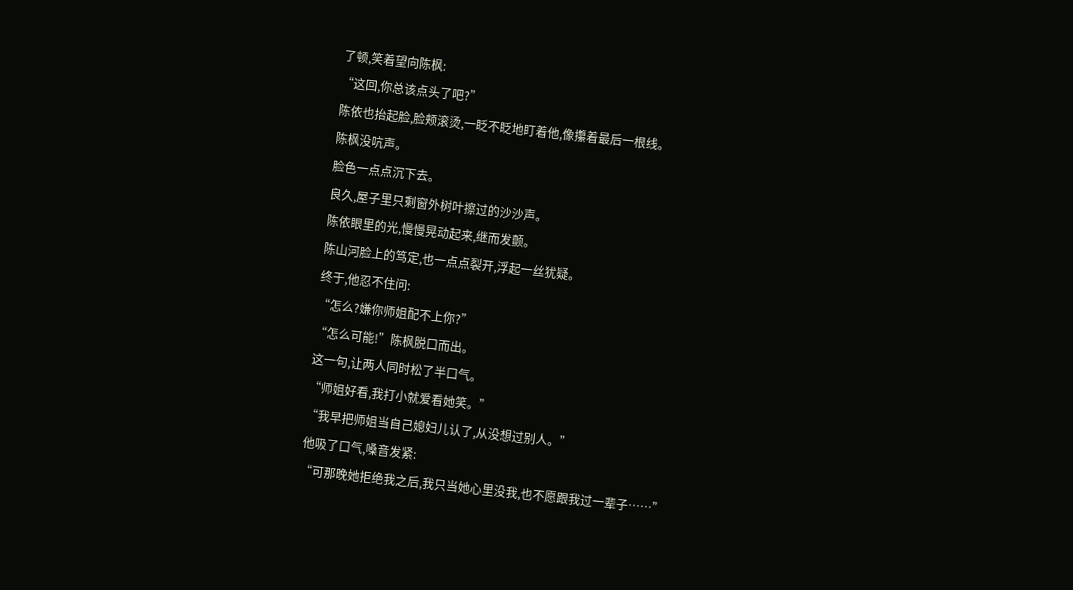了顿,笑着望向陈枫:
“这回,你总该点头了吧?”
陈依也抬起脸,脸颊滚烫,一眨不眨地盯着他,像攥着最后一根线。
陈枫没吭声。
脸色一点点沉下去。
良久,屋子里只剩窗外树叶擦过的沙沙声。
陈依眼里的光,慢慢晃动起来,继而发颤。
陈山河脸上的笃定,也一点点裂开,浮起一丝犹疑。
终于,他忍不住问:
“怎么?嫌你师姐配不上你?”
“怎么可能!”陈枫脱口而出。
这一句,让两人同时松了半口气。
“师姐好看,我打小就爱看她笑。”
“我早把师姐当自己媳妇儿认了,从没想过别人。”
他吸了口气,嗓音发紧:
“可那晚她拒绝我之后,我只当她心里没我,也不愿跟我过一辈子……”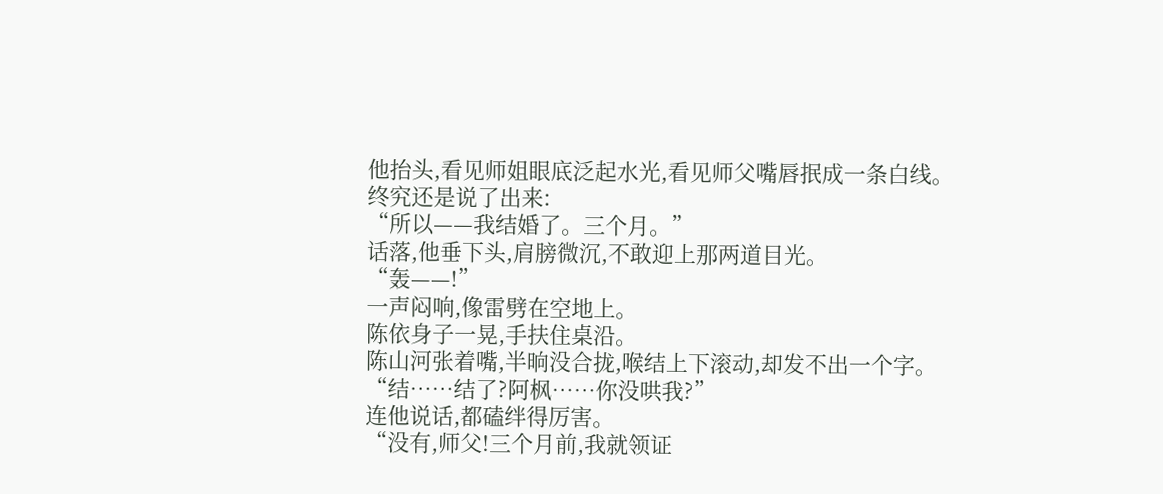他抬头,看见师姐眼底泛起水光,看见师父嘴唇抿成一条白线。
终究还是说了出来:
“所以——我结婚了。三个月。”
话落,他垂下头,肩膀微沉,不敢迎上那两道目光。
“轰——!”
一声闷响,像雷劈在空地上。
陈依身子一晃,手扶住桌沿。
陈山河张着嘴,半晌没合拢,喉结上下滚动,却发不出一个字。
“结……结了?阿枫……你没哄我?”
连他说话,都磕绊得厉害。
“没有,师父!三个月前,我就领证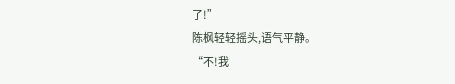了!”
陈枫轻轻摇头,语气平静。
“不!我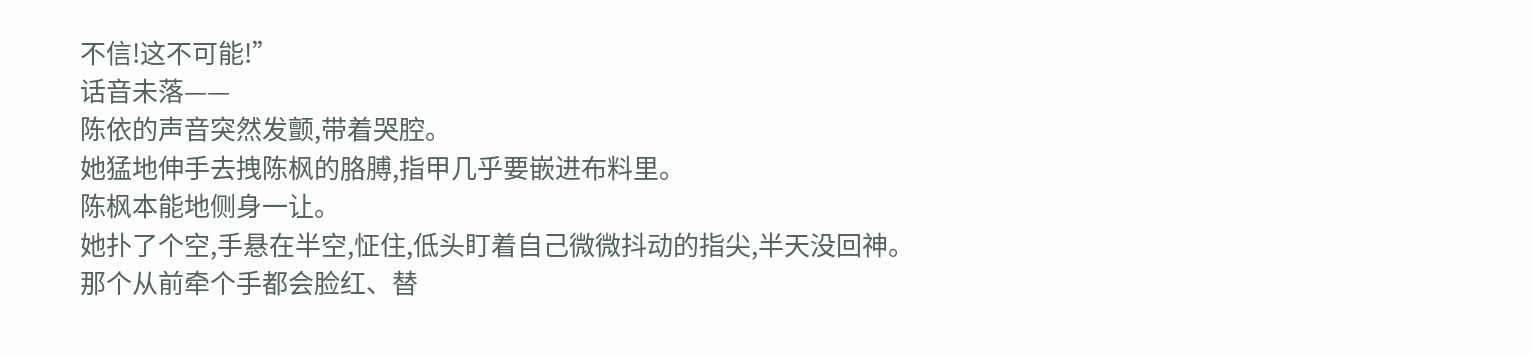不信!这不可能!”
话音未落——
陈依的声音突然发颤,带着哭腔。
她猛地伸手去拽陈枫的胳膊,指甲几乎要嵌进布料里。
陈枫本能地侧身一让。
她扑了个空,手悬在半空,怔住,低头盯着自己微微抖动的指尖,半天没回神。
那个从前牵个手都会脸红、替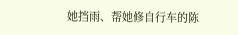她挡雨、帮她修自行车的陈